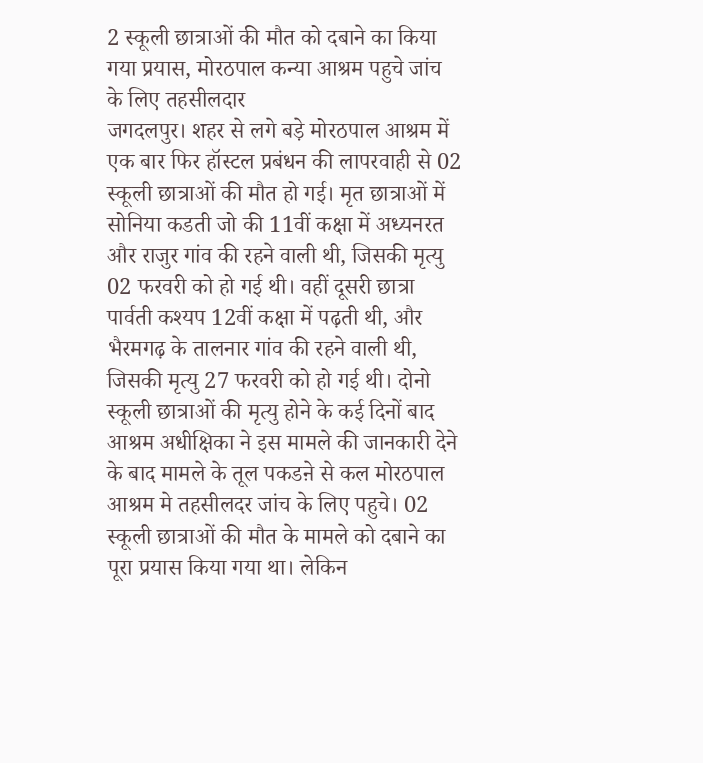2 स्कूली छात्राओं की मौत को दबाने का किया गया प्रयास, मोरठपाल कन्या आश्रम पहुचे जांच के लिए तहसीलदार
जगदलपुर। शहर से लगे बड़े मोरठपाल आश्रम में एक बार फिर हॉस्टल प्रबंधन की लापरवाही से 02 स्कूली छात्राओं की मौत हो गई। मृत छात्राओं में सोनिया कडती जो की 11वीं कक्षा में अध्यनरत और राजुर गांव की रहने वाली थी, जिसकी मृत्यु 02 फरवरी को हो गई थी। वहीं दूसरी छात्रा पार्वती कश्यप 12वीं कक्षा में पढ़ती थी, और भैरमगढ़ के तालनार गांव की रहने वाली थी, जिसकी मृत्यु 27 फरवरी को हो गई थी। दोनो स्कूली छात्राओं की मृत्यु होने के कई दिनों बाद आश्रम अधीक्षिका ने इस मामले की जानकारी देने के बाद मामले के तूल पकडऩे से कल मोरठपाल आश्रम मे तहसीलदर जांच के लिए पहुचे। 02 स्कूली छात्राओं की मौत के मामले को दबाने का पूरा प्रयास किया गया था। लेकिन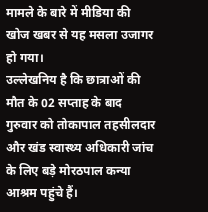मामले के बारे में मीडिया की खोज खबर से यह मसला उजागर हो गया।
उल्लेखनिय है कि छात्राओं की मौत के 02 सप्ताह के बाद गुरुवार को तोकापाल तहसीलदार और खंड स्वास्थ्य अधिकारी जांच के लिए बड़े मोरठपाल कन्या आश्रम पहुंचे हैं।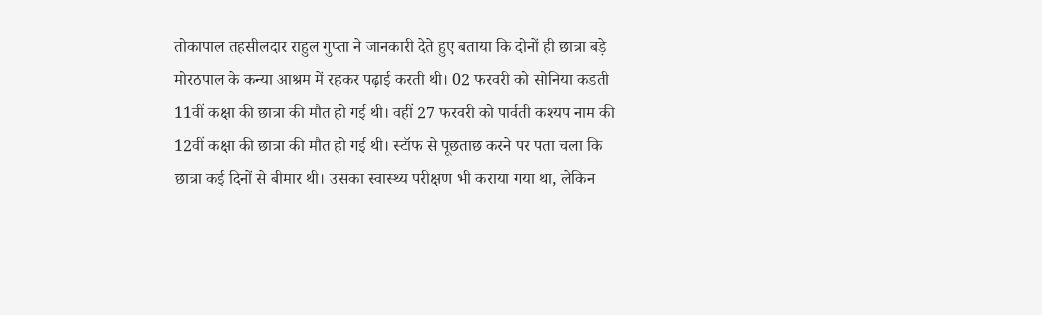तोकापाल तहसीलदार राहुल गुप्ता ने जानकारी देते हुए बताया कि दोनों ही छात्रा बड़े मोरठपाल के कन्या आश्रम में रहकर पढ़ाई करती थी। 02 फरवरी को सोनिया कडती 11वीं कक्षा की छात्रा की मौत हो गई थी। वहीं 27 फरवरी को पार्वती कश्यप नाम की 12वीं कक्षा की छात्रा की मौत हो गई थी। स्टॉफ से पूछताछ करने पर पता चला कि छात्रा कई दिनों से बीमार थी। उसका स्वास्थ्य परीक्षण भी कराया गया था, लेकिन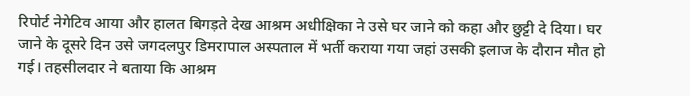रिपोर्ट नेगेटिव आया और हालत बिगड़ते देख आश्रम अधीक्षिका ने उसे घर जाने को कहा और छुट्टी दे दिया। घर जाने के दूसरे दिन उसे जगदलपुर डिमरापाल अस्पताल में भर्ती कराया गया जहां उसकी इलाज के दौरान मौत हो गई। तहसीलदार ने बताया कि आश्रम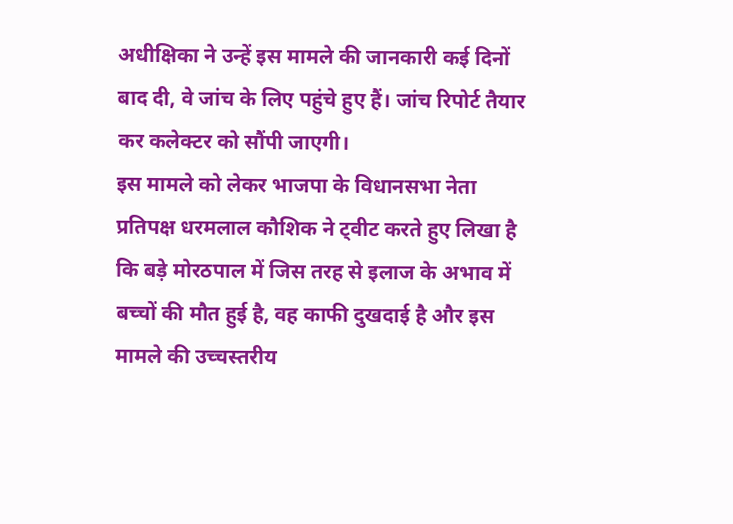अधीक्षिका ने उन्हें इस मामले की जानकारी कई दिनों बाद दी, वे जांच के लिए पहुंचे हुए हैं। जांच रिपोर्ट तैयार कर कलेक्टर को सौंपी जाएगी।
इस मामले को लेकर भाजपा के विधानसभा नेता प्रतिपक्ष धरमलाल कौशिक ने ट्वीट करते हुए लिखा है कि बड़े मोरठपाल में जिस तरह से इलाज के अभाव में बच्चों की मौत हुई है, वह काफी दुखदाई है और इस मामले की उच्चस्तरीय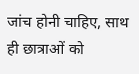जांच होनी चाहिए, साथ ही छात्राओं को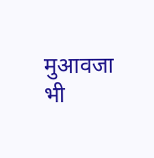मुआवजा भी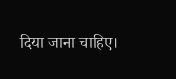दिया जाना चाहिए।